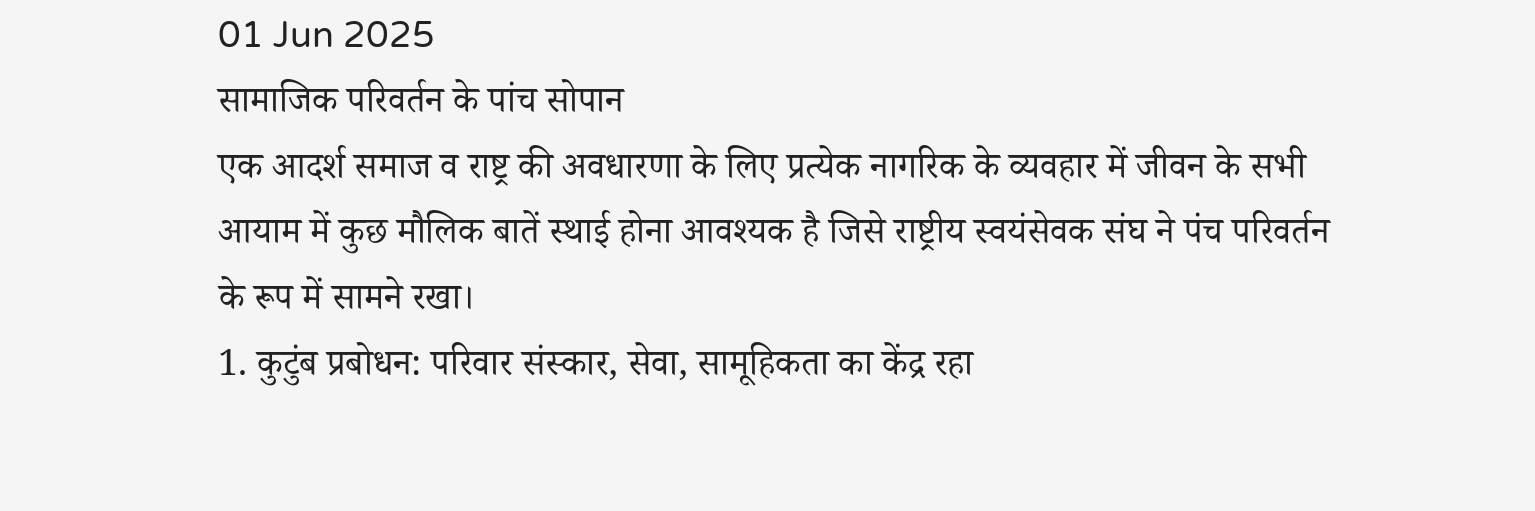01 Jun 2025
सामाजिक परिवर्तन के पांच सोपान
एक आदर्श समाज व राष्ट्र की अवधारणा के लिए प्रत्येक नागरिक के व्यवहार में जीवन के सभी आयाम में कुछ मौलिक बातें स्थाई होना आवश्यक है जिसे राष्ट्रीय स्वयंसेवक संघ ने पंच परिवर्तन के रूप में सामने रखा।
1. कुटुंब प्रबोधन: परिवार संस्कार, सेवा, सामूहिकता का केंद्र रहा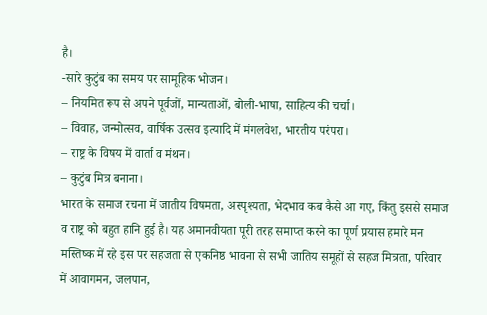है।
-सारे कुटुंब का समय पर सामूहिक भोजन।
– नियमित रूप से अपने पूर्वजों, मान्यताओं, बोली-भाषा, साहित्य की चर्चा।
– विवाह, जन्मोत्सव, वार्षिक उत्सव इत्यादि में मंगलवेश, भारतीय परंपरा।
– राष्ट्र के विषय में वार्ता व मंथन।
– कुटुंब मित्र बनाना।
भारत के समाज रचना में जातीय विषमता, अस्पृश्यता, भेदभाव कब कैसे आ गए, किंतु इससे समाज व राष्ट्र को बहुत हानि हुई है। यह अमानवीयता पूरी तरह समाप्त करने का पूर्ण प्रयास हमारे मन मस्तिष्क में रहे इस पर सहजता से एकनिष्ठ भावना से सभी जातिय समूहों से सहज मित्रता, परिवार में आवागमन, जलपान,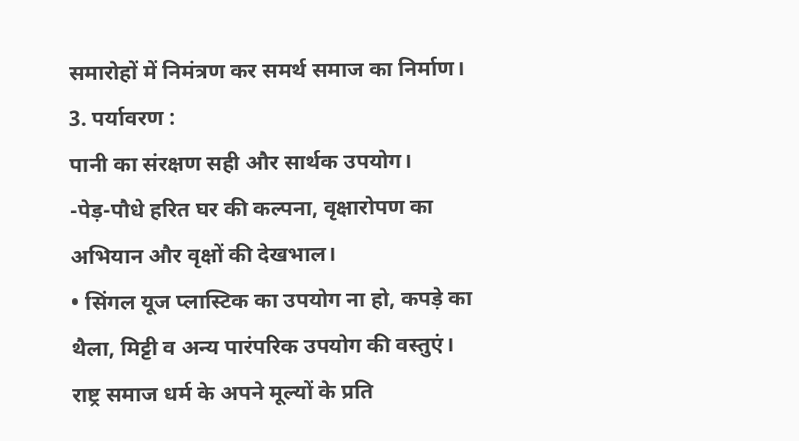समारोहों में निमंत्रण कर समर्थ समाज का निर्माण।
3. पर्यावरण :
पानी का संरक्षण सही और सार्थक उपयोग।
-पेड़-पौधे हरित घर की कल्पना, वृक्षारोपण का अभियान और वृक्षों की देखभाल।
• सिंगल यूज प्लास्टिक का उपयोग ना हो, कपड़े का थैला, मिट्टी व अन्य पारंपरिक उपयोग की वस्तुएं।
राष्ट्र समाज धर्म के अपने मूल्यों के प्रति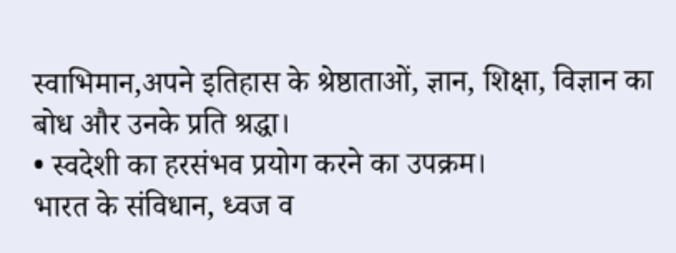स्वाभिमान,अपने इतिहास के श्रेष्ठाताओं, ज्ञान, शिक्षा, विज्ञान का बोध और उनके प्रति श्रद्धा।
• स्वदेशी का हरसंभव प्रयोग करने का उपक्रम।
भारत के संविधान, ध्वज व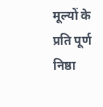मूल्यों के प्रति पूर्ण निष्ठा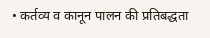• कर्तव्य व कानून पालन की प्रतिबद्धता